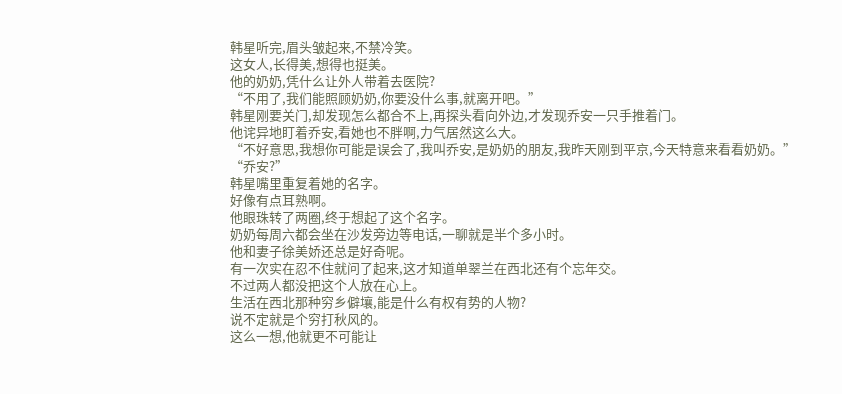韩星听完,眉头皱起来,不禁冷笑。
这女人,长得美,想得也挺美。
他的奶奶,凭什么让外人带着去医院?
“不用了,我们能照顾奶奶,你要没什么事,就离开吧。”
韩星刚要关门,却发现怎么都合不上,再探头看向外边,才发现乔安一只手推着门。
他诧异地盯着乔安,看她也不胖啊,力气居然这么大。
“不好意思,我想你可能是误会了,我叫乔安,是奶奶的朋友,我昨天刚到平京,今天特意来看看奶奶。”
“乔安?”
韩星嘴里重复着她的名字。
好像有点耳熟啊。
他眼珠转了两圈,终于想起了这个名字。
奶奶每周六都会坐在沙发旁边等电话,一聊就是半个多小时。
他和妻子徐美娇还总是好奇呢。
有一次实在忍不住就问了起来,这才知道单翠兰在西北还有个忘年交。
不过两人都没把这个人放在心上。
生活在西北那种穷乡僻壤,能是什么有权有势的人物?
说不定就是个穷打秋风的。
这么一想,他就更不可能让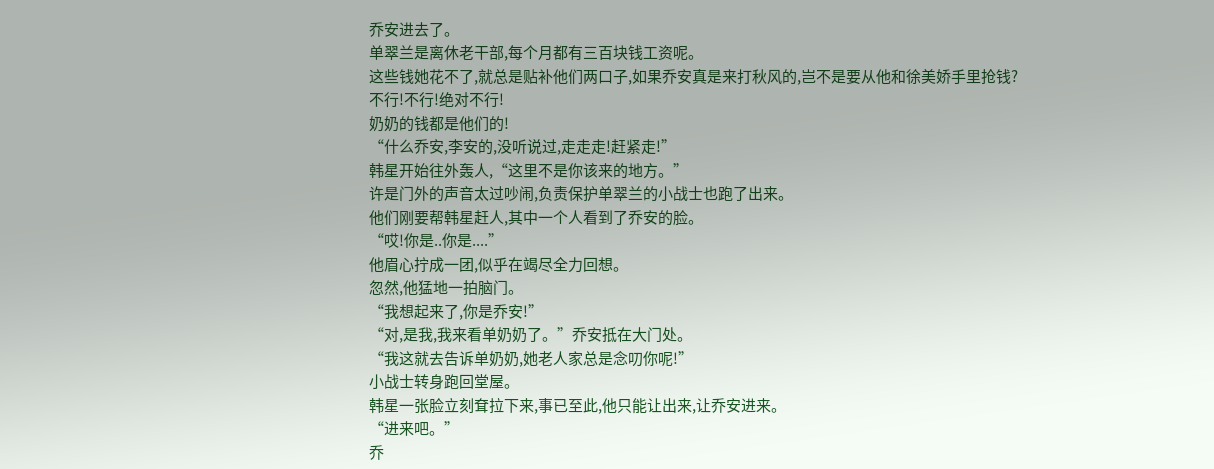乔安进去了。
单翠兰是离休老干部,每个月都有三百块钱工资呢。
这些钱她花不了,就总是贴补他们两口子,如果乔安真是来打秋风的,岂不是要从他和徐美娇手里抢钱?
不行!不行!绝对不行!
奶奶的钱都是他们的!
“什么乔安,李安的,没听说过,走走走!赶紧走!”
韩星开始往外轰人,“这里不是你该来的地方。”
许是门外的声音太过吵闹,负责保护单翠兰的小战士也跑了出来。
他们刚要帮韩星赶人,其中一个人看到了乔安的脸。
“哎!你是..你是....”
他眉心拧成一团,似乎在竭尽全力回想。
忽然,他猛地一拍脑门。
“我想起来了,你是乔安!”
“对,是我,我来看单奶奶了。”乔安抵在大门处。
“我这就去告诉单奶奶,她老人家总是念叨你呢!”
小战士转身跑回堂屋。
韩星一张脸立刻耷拉下来,事已至此,他只能让出来,让乔安进来。
“进来吧。”
乔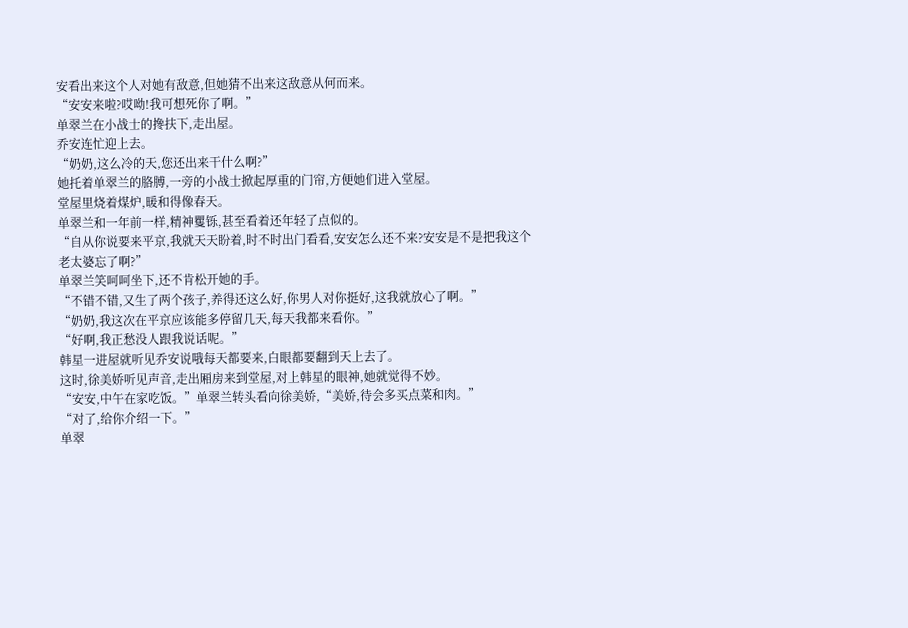安看出来这个人对她有敌意,但她猜不出来这敌意从何而来。
“安安来啦?哎呦!我可想死你了啊。”
单翠兰在小战士的搀扶下,走出屋。
乔安连忙迎上去。
“奶奶,这么冷的天,您还出来干什么啊?”
她托着单翠兰的胳膊,一旁的小战士掀起厚重的门帘,方便她们进入堂屋。
堂屋里烧着煤炉,暖和得像春天。
单翠兰和一年前一样,精神矍铄,甚至看着还年轻了点似的。
“自从你说要来平京,我就天天盼着,时不时出门看看,安安怎么还不来?安安是不是把我这个老太婆忘了啊?”
单翠兰笑呵呵坐下,还不肯松开她的手。
“不错不错,又生了两个孩子,养得还这么好,你男人对你挺好,这我就放心了啊。”
“奶奶,我这次在平京应该能多停留几天,每天我都来看你。”
“好啊,我正愁没人跟我说话呢。”
韩星一进屋就听见乔安说哦每天都要来,白眼都要翻到天上去了。
这时,徐美娇听见声音,走出厢房来到堂屋,对上韩星的眼神,她就觉得不妙。
“安安,中午在家吃饭。”单翠兰转头看向徐美娇,“美娇,待会多买点菜和肉。”
“对了,给你介绍一下。”
单翠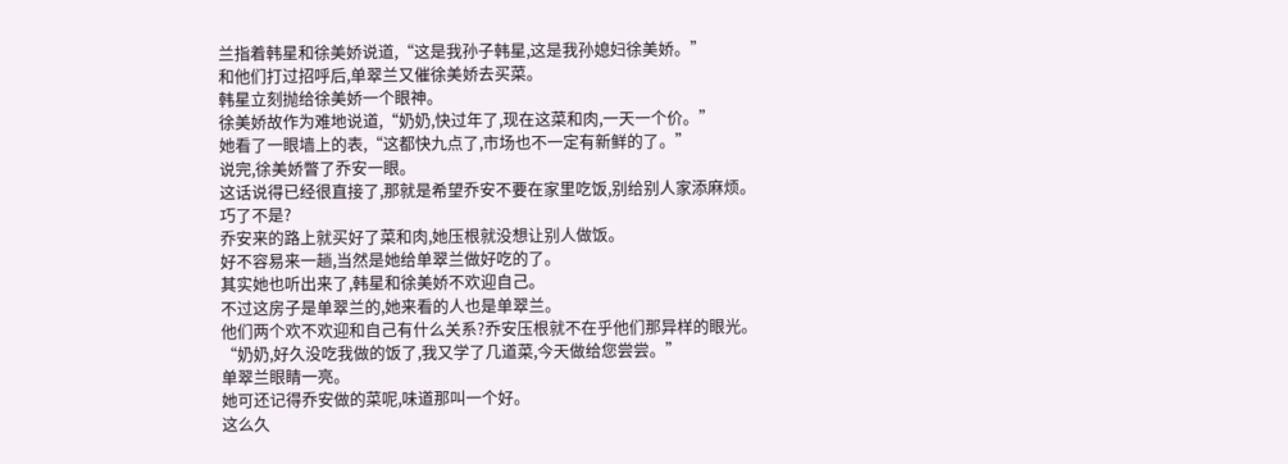兰指着韩星和徐美娇说道,“这是我孙子韩星,这是我孙媳妇徐美娇。”
和他们打过招呼后,单翠兰又催徐美娇去买菜。
韩星立刻抛给徐美娇一个眼神。
徐美娇故作为难地说道,“奶奶,快过年了,现在这菜和肉,一天一个价。”
她看了一眼墙上的表,“这都快九点了,市场也不一定有新鲜的了。”
说完,徐美娇瞥了乔安一眼。
这话说得已经很直接了,那就是希望乔安不要在家里吃饭,别给别人家添麻烦。
巧了不是?
乔安来的路上就买好了菜和肉,她压根就没想让别人做饭。
好不容易来一趟,当然是她给单翠兰做好吃的了。
其实她也听出来了,韩星和徐美娇不欢迎自己。
不过这房子是单翠兰的,她来看的人也是单翠兰。
他们两个欢不欢迎和自己有什么关系?乔安压根就不在乎他们那异样的眼光。
“奶奶,好久没吃我做的饭了,我又学了几道菜,今天做给您尝尝。”
单翠兰眼睛一亮。
她可还记得乔安做的菜呢,味道那叫一个好。
这么久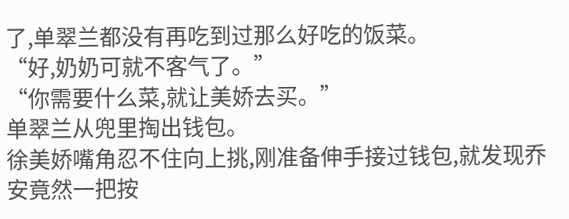了,单翠兰都没有再吃到过那么好吃的饭菜。
“好,奶奶可就不客气了。”
“你需要什么菜,就让美娇去买。”
单翠兰从兜里掏出钱包。
徐美娇嘴角忍不住向上挑,刚准备伸手接过钱包,就发现乔安竟然一把按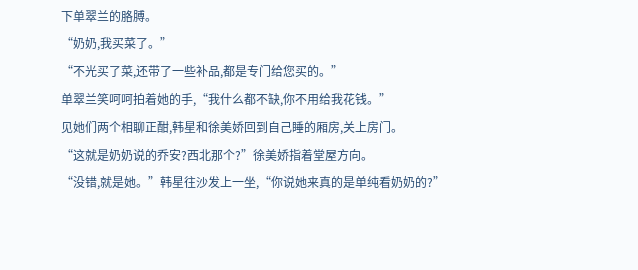下单翠兰的胳膊。
“奶奶,我买菜了。”
“不光买了菜,还带了一些补品,都是专门给您买的。”
单翠兰笑呵呵拍着她的手,“我什么都不缺,你不用给我花钱。”
见她们两个相聊正酣,韩星和徐美娇回到自己睡的厢房,关上房门。
“这就是奶奶说的乔安?西北那个?”徐美娇指着堂屋方向。
“没错,就是她。”韩星往沙发上一坐,“你说她来真的是单纯看奶奶的?”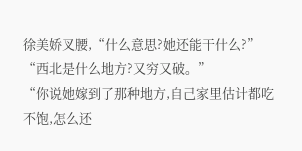徐美娇叉腰,“什么意思?她还能干什么?”
“西北是什么地方?又穷又破。”
“你说她嫁到了那种地方,自己家里估计都吃不饱,怎么还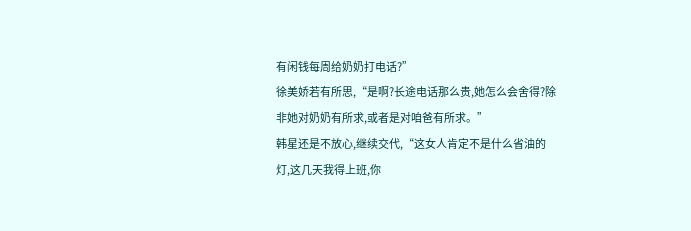有闲钱每周给奶奶打电话?”
徐美娇若有所思,“是啊?长途电话那么贵,她怎么会舍得?除非她对奶奶有所求,或者是对咱爸有所求。”
韩星还是不放心,继续交代,“这女人肯定不是什么省油的灯,这几天我得上班,你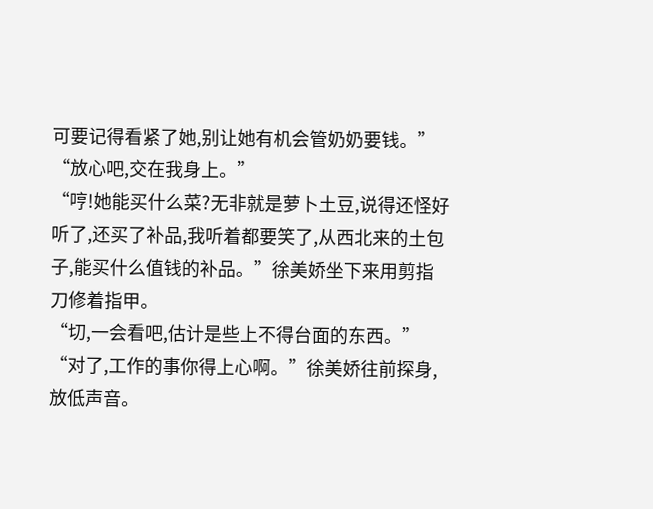可要记得看紧了她,别让她有机会管奶奶要钱。”
“放心吧,交在我身上。”
“哼!她能买什么菜?无非就是萝卜土豆,说得还怪好听了,还买了补品,我听着都要笑了,从西北来的土包子,能买什么值钱的补品。”徐美娇坐下来用剪指刀修着指甲。
“切,一会看吧,估计是些上不得台面的东西。”
“对了,工作的事你得上心啊。”徐美娇往前探身,放低声音。